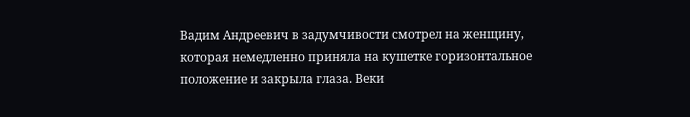Вадим Андреевич в задумчивости смотрел на женщину, которая немедленно приняла на кушетке горизонтальное положение и закрыла глаза. Веки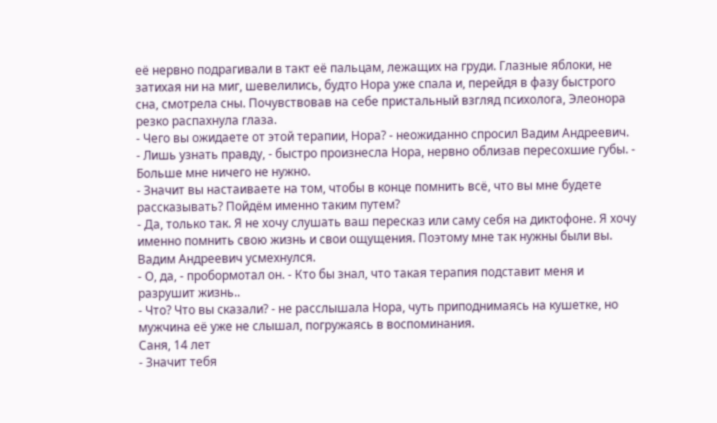её нервно подрагивали в такт её пальцам, лежащих на груди. Глазные яблоки, не затихая ни на миг, шевелились, будто Нора уже спала и, перейдя в фазу быстрого сна, смотрела сны. Почувствовав на себе пристальный взгляд психолога, Элеонора резко распахнула глаза.
- Чего вы ожидаете от этой терапии, Нора? - неожиданно спросил Вадим Андреевич.
- Лишь узнать правду, - быстро произнесла Нора, нервно облизав пересохшие губы. - Больше мне ничего не нужно.
- Значит вы настаиваете на том, чтобы в конце помнить всё, что вы мне будете рассказывать? Пойдём именно таким путем?
- Да, только так. Я не хочу слушать ваш пересказ или саму себя на диктофоне. Я хочу именно помнить свою жизнь и свои ощущения. Поэтому мне так нужны были вы.
Вадим Андреевич усмехнулся.
- О, да, - пробормотал он. - Кто бы знал, что такая терапия подставит меня и разрушит жизнь..
- Что? Что вы сказали? - не расслышала Нора, чуть приподнимаясь на кушетке, но мужчина её уже не слышал, погружаясь в воспоминания.
Саня, 14 лет
- Значит тебя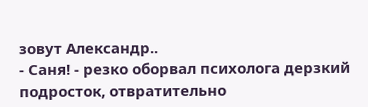зовут Александр..
- Саня! - резко оборвал психолога дерзкий подросток, отвратительно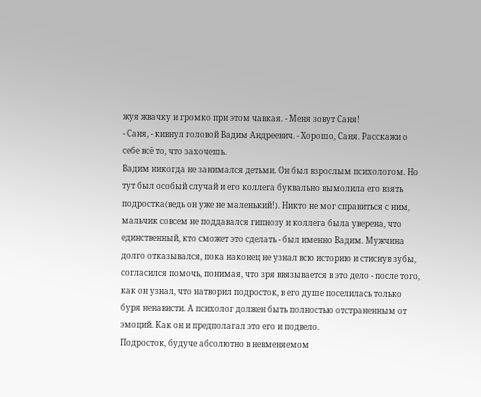жуя жвачку и громко при этом чавкая. - Меня зовут Саня!
- Саня, - кивнул головой Вадим Андреевич. - Хорошо, Саня. Расскажи о себе всё то, что захочешь.
Вадим никогда не занимался детьми. Он был взрослым психологом. Но тут был особый случай и его коллега буквально вымолила его взять подростка(ведь он уже не маленький!). Никто не мог справиться с ним, мальчик совсем не поддавался гипнозу и коллега была уверена, что единственный, кто сможет это сделать - был именно Вадим. Мужчина долго отказывался, пока наконец не узнал всю историю и стиснув зубы, согласился помочь, понимая, что зря ввязывается в это дело - после того, как он узнал, что натворил подросток, в его душе поселилась только буря ненависти. А психолог должен быть полностью отстраненным от эмоций. Как он и предполагал это его и подвело.
Подросток, будуче абсолютно в невменяемом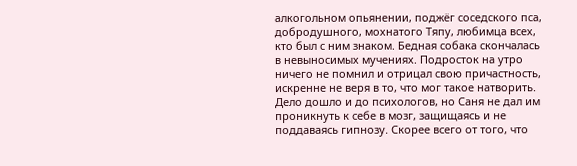алкогольном опьянении, поджёг соседского пса, добродушного, мохнатого Тяпу, любимца всех, кто был с ним знаком. Бедная собака скончалась в невыносимых мучениях. Подросток на утро ничего не помнил и отрицал свою причастность, искренне не веря в то, что мог такое натворить. Дело дошло и до психологов, но Саня не дал им проникнуть к себе в мозг, защищаясь и не поддаваясь гипнозу. Скорее всего от того, что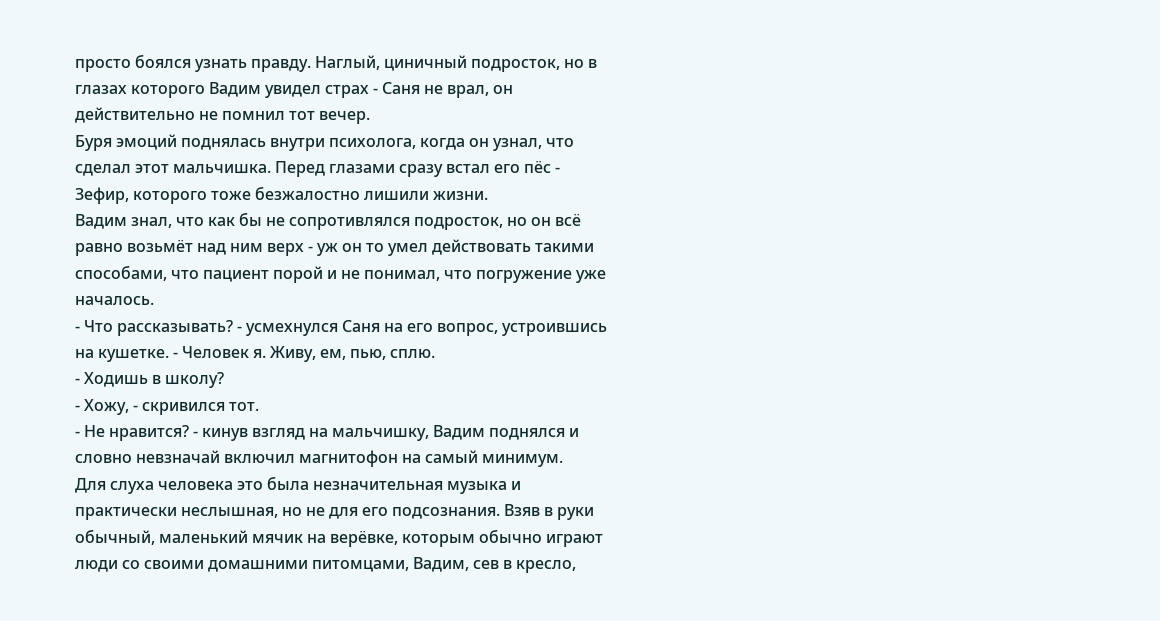просто боялся узнать правду. Наглый, циничный подросток, но в глазах которого Вадим увидел страх - Саня не врал, он действительно не помнил тот вечер.
Буря эмоций поднялась внутри психолога, когда он узнал, что сделал этот мальчишка. Перед глазами сразу встал его пёс - Зефир, которого тоже безжалостно лишили жизни.
Вадим знал, что как бы не сопротивлялся подросток, но он всё равно возьмёт над ним верх - уж он то умел действовать такими способами, что пациент порой и не понимал, что погружение уже началось.
- Что рассказывать? - усмехнулся Саня на его вопрос, устроившись на кушетке. - Человек я. Живу, ем, пью, сплю.
- Ходишь в школу?
- Хожу, - скривился тот.
- Не нравится? - кинув взгляд на мальчишку, Вадим поднялся и словно невзначай включил магнитофон на самый минимум.
Для слуха человека это была незначительная музыка и практически неслышная, но не для его подсознания. Взяв в руки обычный, маленький мячик на верёвке, которым обычно играют люди со своими домашними питомцами, Вадим, сев в кресло,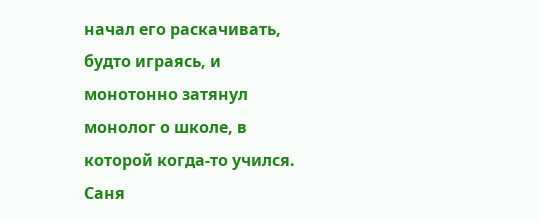начал его раскачивать, будто играясь, и монотонно затянул монолог о школе, в которой когда-то учился.
Саня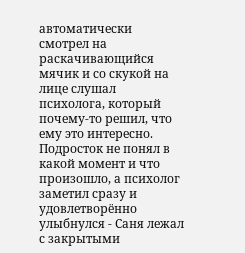автоматически смотрел на раскачивающийся мячик и со скукой на лице слушал психолога, который почему-то решил, что ему это интересно. Подросток не понял в какой момент и что произошло, а психолог заметил сразу и удовлетворённо улыбнулся - Саня лежал с закрытыми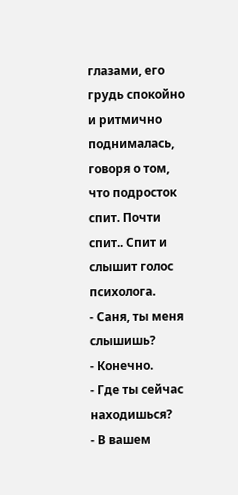глазами, его грудь спокойно и ритмично поднималась, говоря о том, что подросток спит. Почти спит.. Спит и слышит голос психолога.
- Саня, ты меня слышишь?
- Конечно.
- Где ты сейчас находишься?
- В вашем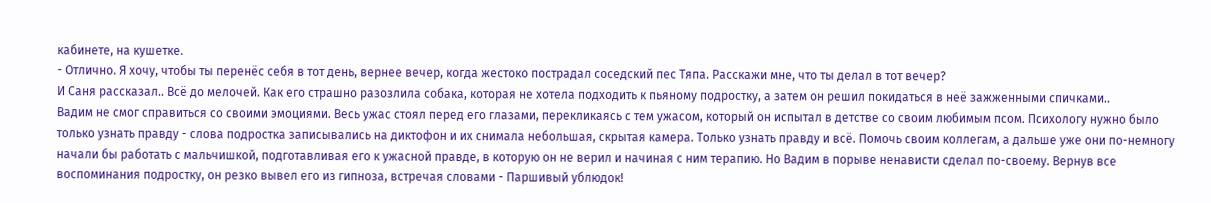кабинете, на кушетке.
- Отлично. Я хочу, чтобы ты перенёс себя в тот день, вернее вечер, когда жестоко пострадал соседский пес Тяпа. Расскажи мне, что ты делал в тот вечер?
И Саня рассказал.. Всё до мелочей. Как его страшно разозлила собака, которая не хотела подходить к пьяному подростку, а затем он решил покидаться в неё зажженными спичками..
Вадим не смог справиться со своими эмоциями. Весь ужас стоял перед его глазами, перекликаясь с тем ужасом, который он испытал в детстве со своим любимым псом. Психологу нужно было только узнать правду - слова подростка записывались на диктофон и их снимала небольшая, скрытая камера. Только узнать правду и всё. Помочь своим коллегам, а дальше уже они по-немногу начали бы работать с мальчишкой, подготавливая его к ужасной правде, в которую он не верил и начиная с ним терапию. Но Вадим в порыве ненависти сделал по-своему. Вернув все воспоминания подростку, он резко вывел его из гипноза, встречая словами - Паршивый ублюдок!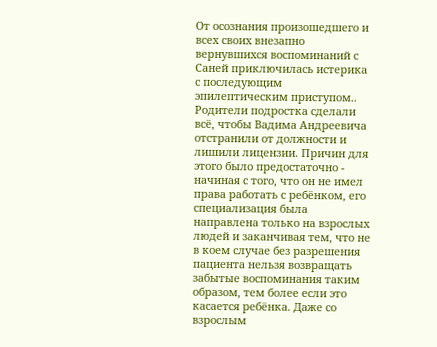От осознания произошедшего и всех своих внезапно вернувшихся воспоминаний с Саней приключилась истерика с последующим эпилептическим приступом..
Родители подростка сделали всё, чтобы Вадима Андреевича отстранили от должности и лишили лицензии. Причин для этого было предостаточно - начиная с того, что он не имел права работать с ребёнком, его специализация была направлена только на взрослых людей и заканчивая тем, что не в коем случае без разрешения пациента нельзя возвращать забытые воспоминания таким образом, тем более если это касается ребёнка. Даже со взрослым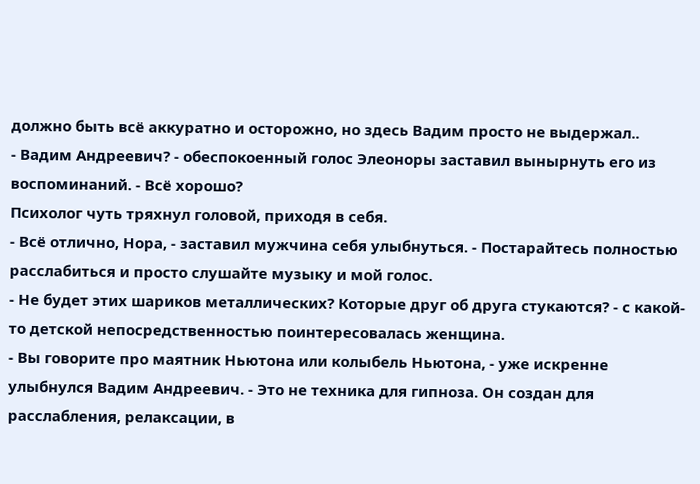должно быть всё аккуратно и осторожно, но здесь Вадим просто не выдержал..
- Вадим Андреевич? - обеспокоенный голос Элеоноры заставил вынырнуть его из воспоминаний. - Всё хорошо?
Психолог чуть тряхнул головой, приходя в себя.
- Всё отлично, Нора, - заставил мужчина себя улыбнуться. - Постарайтесь полностью расслабиться и просто слушайте музыку и мой голос.
- Не будет этих шариков металлических? Которые друг об друга стукаются? - с какой-то детской непосредственностью поинтересовалась женщина.
- Вы говорите про маятник Ньютона или колыбель Ньютона, - уже искренне улыбнулся Вадим Андреевич. - Это не техника для гипноза. Он создан для расслабления, релаксации, в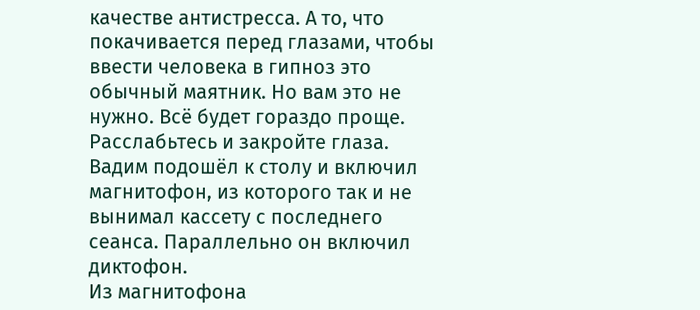качестве антистресса. А то, что покачивается перед глазами, чтобы ввести человека в гипноз это обычный маятник. Но вам это не нужно. Всё будет гораздо проще. Расслабьтесь и закройте глаза.
Вадим подошёл к столу и включил магнитофон, из которого так и не вынимал кассету с последнего сеанса. Параллельно он включил диктофон.
Из магнитофона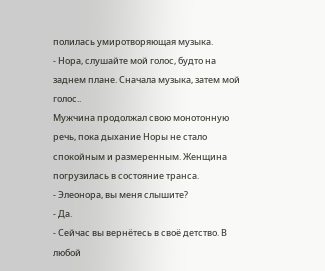полилась умиротворяющая музыка.
- Нора, слушайте мой голос, будто на заднем плане. Сначала музыка, затем мой голос..
Мужчина продолжал свою монотонную речь, пока дыхание Норы не стало спокойным и размеренным. Женщина погрузилась в состояние транса.
- Элеонора, вы меня слышите?
- Да.
- Сейчас вы вернётесь в своё детство. В любой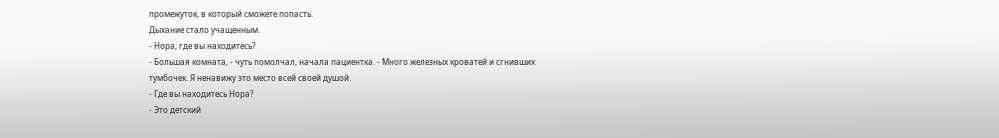промежуток, в который сможете попасть.
Дыхание стало учащенным.
- Нора, где вы находитесь?
- Большая комната, - чуть помолчал, начала пациентка. - Много железных кроватей и сгнивших тумбочек. Я ненавижу это место всей своей душой.
- Где вы находитесь Нора?
- Это детский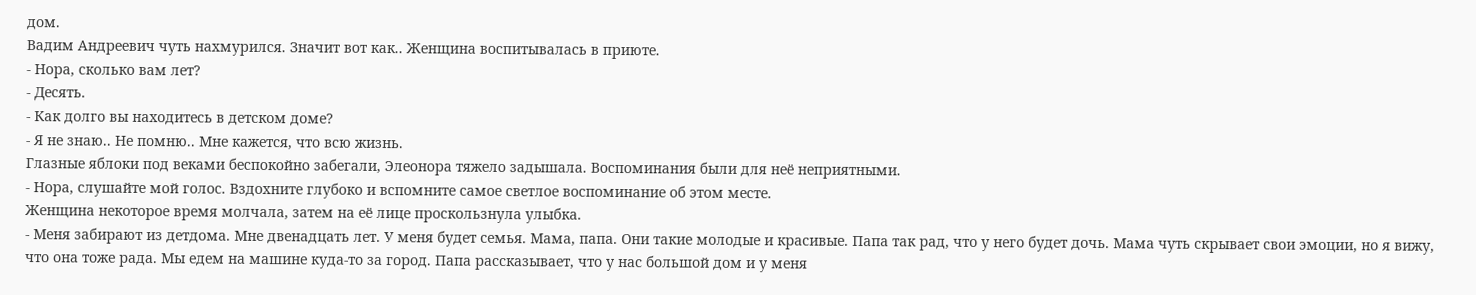дом.
Вадим Андреевич чуть нахмурился. Значит вот как.. Женщина воспитывалась в приюте.
- Нора, сколько вам лет?
- Десять.
- Как долго вы находитесь в детском доме?
- Я не знаю.. Не помню.. Мне кажется, что всю жизнь.
Глазные яблоки под веками беспокойно забегали, Элеонора тяжело задышала. Воспоминания были для неё неприятными.
- Нора, слушайте мой голос. Вздохните глубоко и вспомните самое светлое воспоминание об этом месте.
Женщина некоторое время молчала, затем на её лице проскользнула улыбка.
- Меня забирают из детдома. Мне двенадцать лет. У меня будет семья. Мама, папа. Они такие молодые и красивые. Папа так рад, что у него будет дочь. Мама чуть скрывает свои эмоции, но я вижу, что она тоже рада. Мы едем на машине куда-то за город. Папа рассказывает, что у нас большой дом и у меня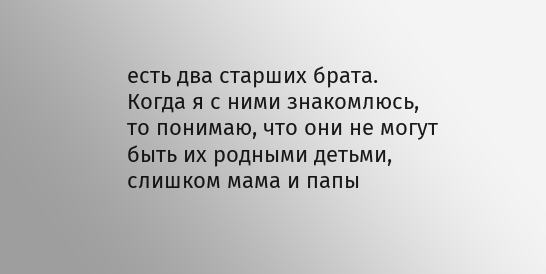есть два старших брата. Когда я с ними знакомлюсь, то понимаю, что они не могут быть их родными детьми, слишком мама и папы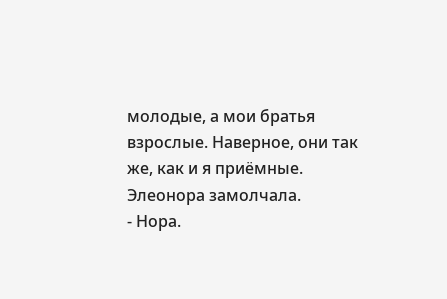молодые, а мои братья взрослые. Наверное, они так же, как и я приёмные.
Элеонора замолчала.
- Нора.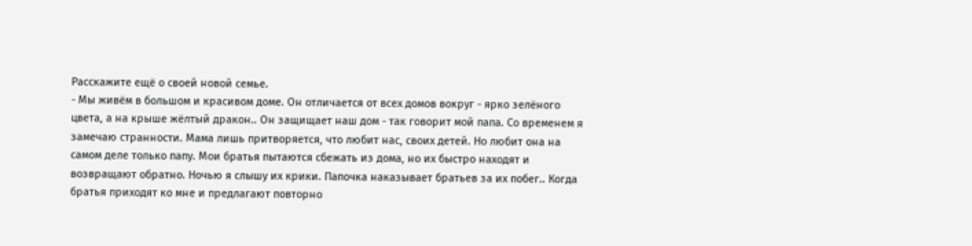Расскажите ещё о своей новой семье.
- Мы живём в большом и красивом доме. Он отличается от всех домов вокруг - ярко зелёного цвета, а на крыше жёлтый дракон.. Он защищает наш дом - так говорит мой папа. Со временем я замечаю странности. Мама лишь притворяется, что любит нас, своих детей. Но любит она на самом деле только папу. Мои братья пытаются сбежать из дома, но их быстро находят и возвращают обратно. Ночью я слышу их крики. Папочка наказывает братьев за их побег.. Когда братья приходят ко мне и предлагают повторно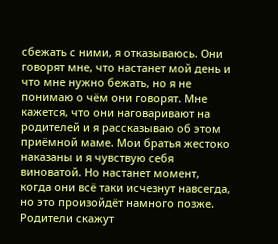сбежать с ними, я отказываюсь. Они говорят мне, что настанет мой день и что мне нужно бежать, но я не понимаю о чём они говорят. Мне кажется, что они наговаривают на родителей и я рассказываю об этом приёмной маме. Мои братья жестоко наказаны и я чувствую себя виноватой. Но настанет момент, когда они всё таки исчезнут навсегда, но это произойдёт намного позже. Родители скажут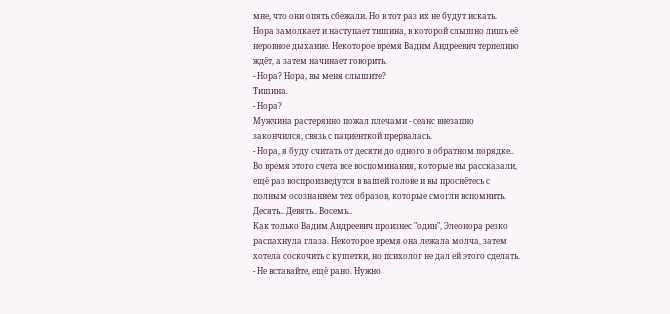мне, что они опять сбежали. Но в тот раз их не будут искать.
Нора замолкает и наступает тишина, в которой слышно лишь её неровное дыхание. Некоторое время Вадим Андреевич терпеливо ждёт, а затем начинает говорить.
- Нора? Нора, вы меня слышите?
Тишина.
- Нора?
Мужчина растерянно пожал плечами - сеанс внезапно закончился, связь с пациенткой прервалась.
- Нора, я буду считать от десяти до одного в обратном порядке.. Во время этого счета все воспоминания, которые вы рассказали, ещё раз воспроизведутся в вашей голове и вы проснётесь с полным осознанием тех образов, которые смогли вспомнить. Десять.. Девять.. Восемь..
Как только Вадим Андреевич произнес "один", Элеонора резко распахнула глаза. Некоторое время она лежала молча, затем хотела соскочить с кушетки, но психолог не дал ей этого сделать.
- Не вставайте, ещё рано. Нужно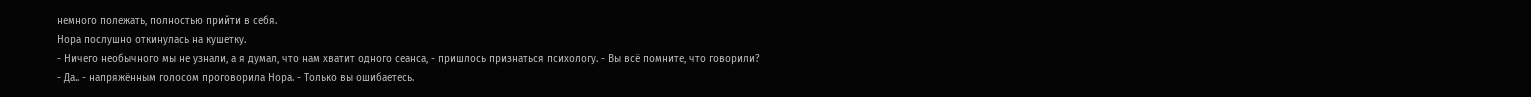немного полежать, полностью прийти в себя.
Нора послушно откинулась на кушетку.
- Ничего необычного мы не узнали, а я думал, что нам хватит одного сеанса, - пришлось признаться психологу. - Вы всё помните, что говорили?
- Да.. - напряжённым голосом проговорила Нора. - Только вы ошибаетесь.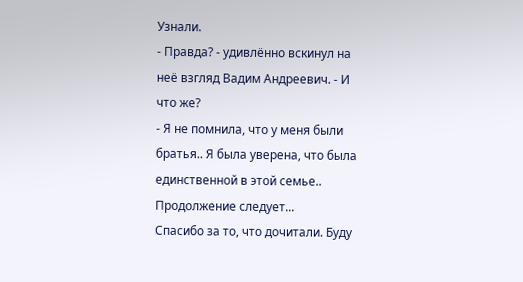Узнали.
- Правда? - удивлённо вскинул на неё взгляд Вадим Андреевич. - И что же?
- Я не помнила, что у меня были братья.. Я была уверена, что была единственной в этой семье..
Продолжение следует...
Спасибо за то, что дочитали. Буду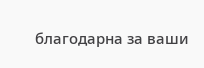благодарна за ваши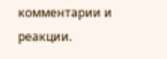комментарии и реакции.